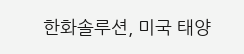한화솔루션, 미국 태양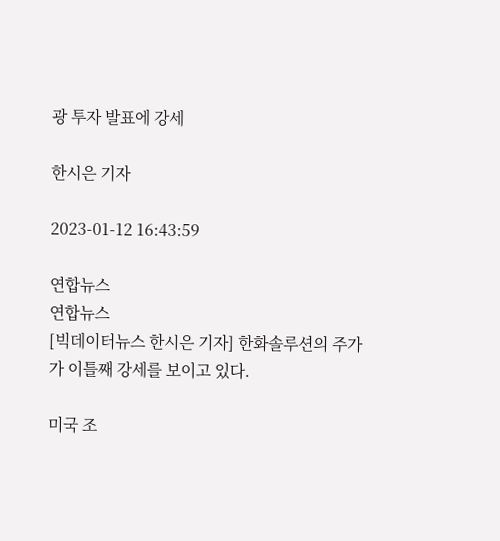광 투자 발표에 강세

한시은 기자

2023-01-12 16:43:59

연합뉴스
연합뉴스
[빅데이터뉴스 한시은 기자] 한화솔루션의 주가가 이틀째 강세를 보이고 있다.

미국 조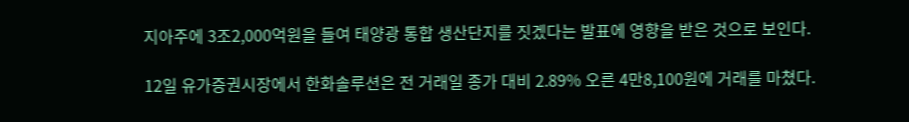지아주에 3조2,000억원을 들여 태양광 통합 생산단지를 짓겠다는 발표에 영향을 받은 것으로 보인다.

12일 유가증권시장에서 한화솔루션은 전 거래일 종가 대비 2.89% 오른 4만8,100원에 거래를 마쳤다.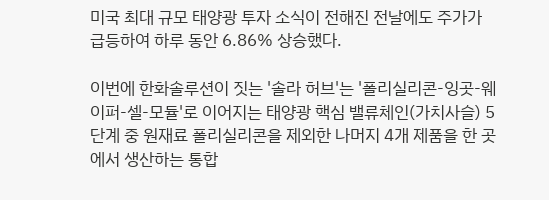미국 최대 규모 태양광 투자 소식이 전해진 전날에도 주가가 급등하여 하루 동안 6.86% 상승했다.

이번에 한화솔루션이 짓는 '솔라 허브'는 '폴리실리콘-잉곳-웨이퍼-셀-모듈'로 이어지는 태양광 핵심 밸류체인(가치사슬) 5단계 중 원재료 폴리실리콘을 제외한 나머지 4개 제품을 한 곳에서 생산하는 통합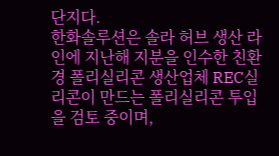단지다.
한화솔루션은 솔라 허브 생산 라인에 지난해 지분을 인수한 친환경 폴리실리콘 생산업체 REC실리콘이 만드는 폴리실리콘 투입을 검토 중이며,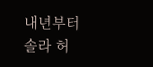내년부터 솔라 허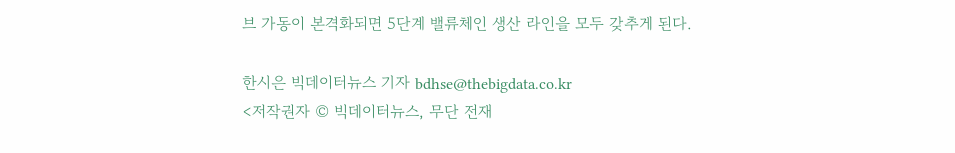브 가동이 본격화되면 5단계 밸류체인 생산 라인을 모두 갖추게 된다.

한시은 빅데이터뉴스 기자 bdhse@thebigdata.co.kr
<저작권자 © 빅데이터뉴스, 무단 전재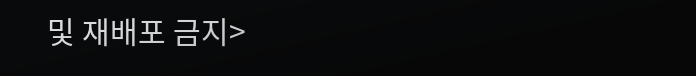및 재배포 금지>